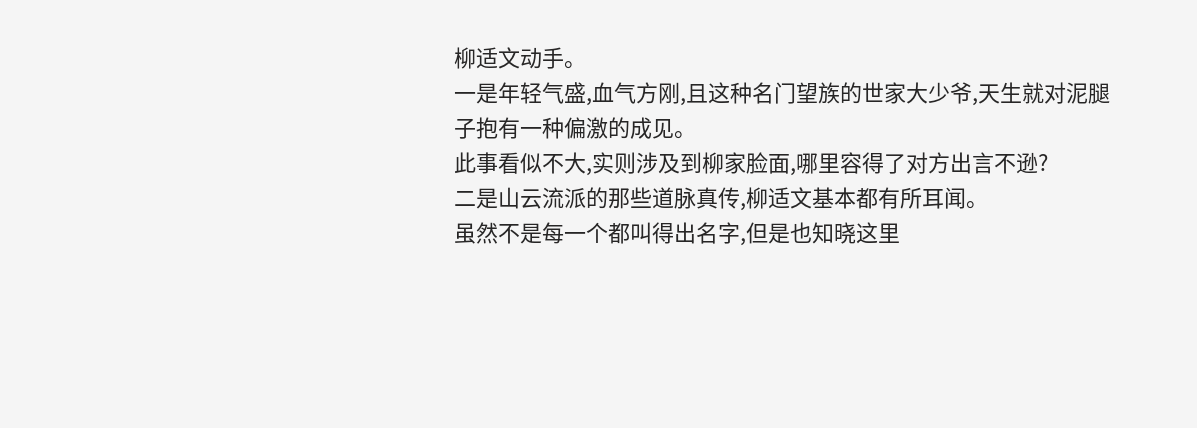柳适文动手。
一是年轻气盛,血气方刚,且这种名门望族的世家大少爷,天生就对泥腿子抱有一种偏激的成见。
此事看似不大,实则涉及到柳家脸面,哪里容得了对方出言不逊?
二是山云流派的那些道脉真传,柳适文基本都有所耳闻。
虽然不是每一个都叫得出名字,但是也知晓这里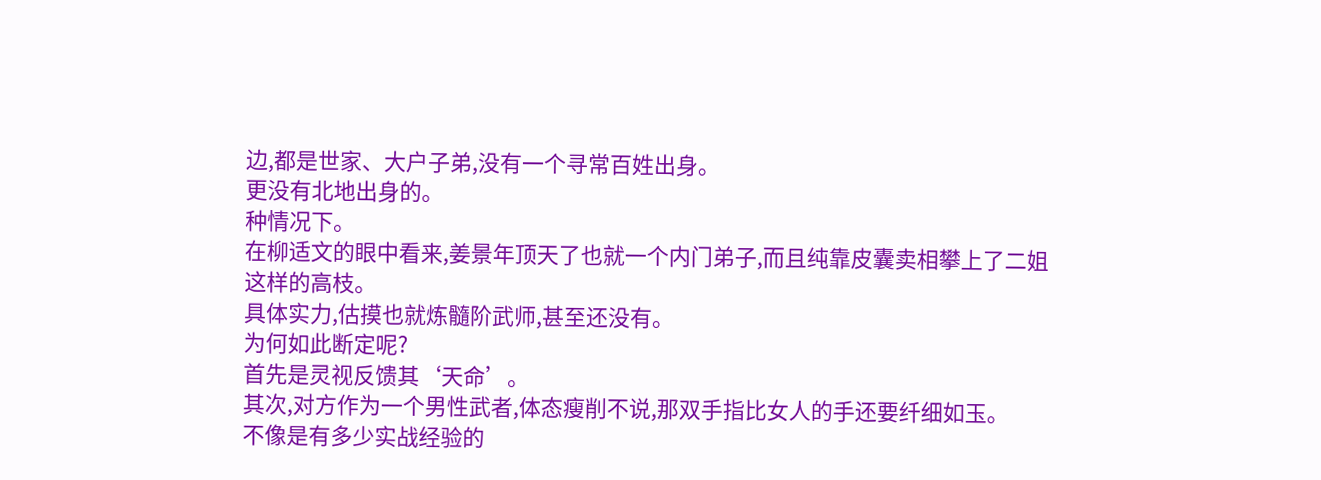边,都是世家、大户子弟,没有一个寻常百姓出身。
更没有北地出身的。
种情况下。
在柳适文的眼中看来,姜景年顶天了也就一个内门弟子,而且纯靠皮囊卖相攀上了二姐这样的高枝。
具体实力,估摸也就炼髓阶武师,甚至还没有。
为何如此断定呢?
首先是灵视反馈其‘天命’。
其次,对方作为一个男性武者,体态瘦削不说,那双手指比女人的手还要纤细如玉。
不像是有多少实战经验的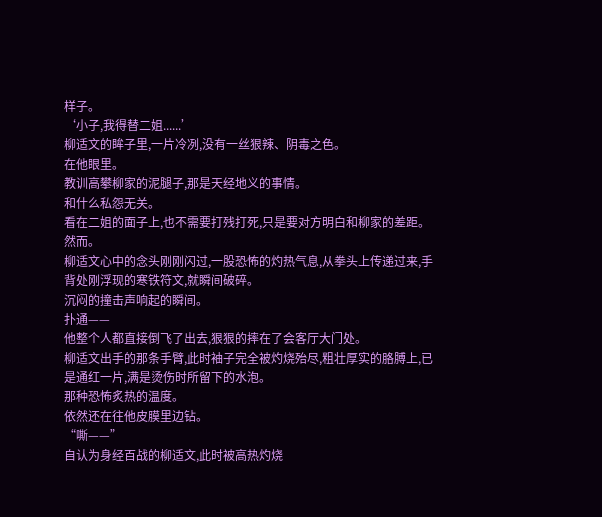样子。
‘小子,我得替二姐......’
柳适文的眸子里,一片冷冽,没有一丝狠辣、阴毒之色。
在他眼里。
教训高攀柳家的泥腿子,那是天经地义的事情。
和什么私怨无关。
看在二姐的面子上,也不需要打残打死,只是要对方明白和柳家的差距。
然而。
柳适文心中的念头刚刚闪过,一股恐怖的灼热气息,从拳头上传递过来,手背处刚浮现的寒铁符文,就瞬间破碎。
沉闷的撞击声响起的瞬间。
扑通——
他整个人都直接倒飞了出去,狠狠的摔在了会客厅大门处。
柳适文出手的那条手臂,此时袖子完全被灼烧殆尽,粗壮厚实的胳膊上,已是通红一片,满是烫伤时所留下的水泡。
那种恐怖炙热的温度。
依然还在往他皮膜里边钻。
“嘶——”
自认为身经百战的柳适文,此时被高热灼烧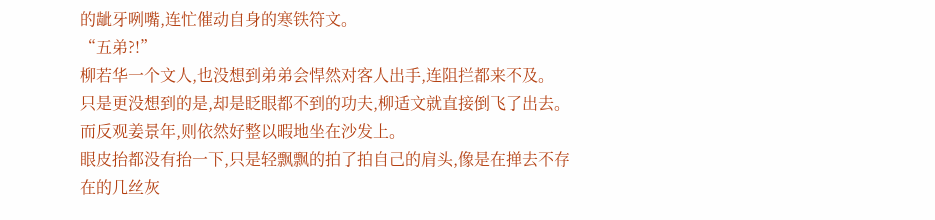的龇牙咧嘴,连忙催动自身的寒铁符文。
“五弟?!”
柳若华一个文人,也没想到弟弟会悍然对客人出手,连阻拦都来不及。
只是更没想到的是,却是眨眼都不到的功夫,柳适文就直接倒飞了出去。
而反观姜景年,则依然好整以暇地坐在沙发上。
眼皮抬都没有抬一下,只是轻飘飘的拍了拍自己的肩头,像是在掸去不存在的几丝灰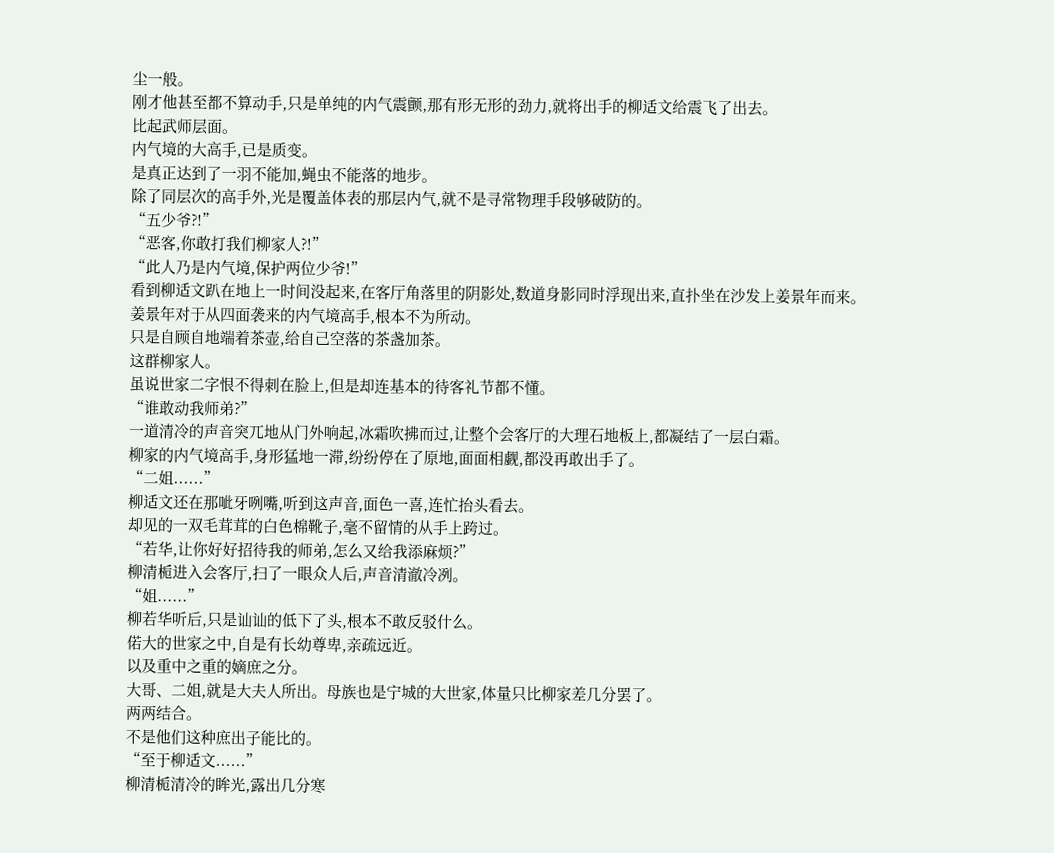尘一般。
刚才他甚至都不算动手,只是单纯的内气震颤,那有形无形的劲力,就将出手的柳适文给震飞了出去。
比起武师层面。
内气境的大高手,已是质变。
是真正达到了一羽不能加,蝇虫不能落的地步。
除了同层次的高手外,光是覆盖体表的那层内气,就不是寻常物理手段够破防的。
“五少爷?!”
“恶客,你敢打我们柳家人?!”
“此人乃是内气境,保护两位少爷!”
看到柳适文趴在地上一时间没起来,在客厅角落里的阴影处,数道身影同时浮现出来,直扑坐在沙发上姜景年而来。
姜景年对于从四面袭来的内气境高手,根本不为所动。
只是自顾自地端着茶壶,给自己空落的茶盏加茶。
这群柳家人。
虽说世家二字恨不得刺在脸上,但是却连基本的待客礼节都不懂。
“谁敢动我师弟?”
一道清冷的声音突兀地从门外响起,冰霜吹拂而过,让整个会客厅的大理石地板上,都凝结了一层白霜。
柳家的内气境高手,身形猛地一滞,纷纷停在了原地,面面相觑,都没再敢出手了。
“二姐......”
柳适文还在那呲牙咧嘴,听到这声音,面色一喜,连忙抬头看去。
却见的一双毛茸茸的白色棉靴子,毫不留情的从手上跨过。
“若华,让你好好招待我的师弟,怎么又给我添麻烦?”
柳清栀进入会客厅,扫了一眼众人后,声音清澈冷冽。
“姐......”
柳若华听后,只是讪讪的低下了头,根本不敢反驳什么。
偌大的世家之中,自是有长幼尊卑,亲疏远近。
以及重中之重的嫡庶之分。
大哥、二姐,就是大夫人所出。母族也是宁城的大世家,体量只比柳家差几分罢了。
两两结合。
不是他们这种庶出子能比的。
“至于柳适文......”
柳清栀清冷的眸光,露出几分寒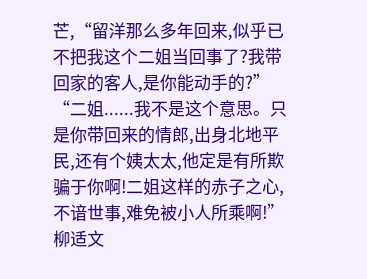芒,“留洋那么多年回来,似乎已不把我这个二姐当回事了?我带回家的客人,是你能动手的?”
“二姐......我不是这个意思。只是你带回来的情郎,出身北地平民,还有个姨太太,他定是有所欺骗于你啊!二姐这样的赤子之心,不谙世事,难免被小人所乘啊!”
柳适文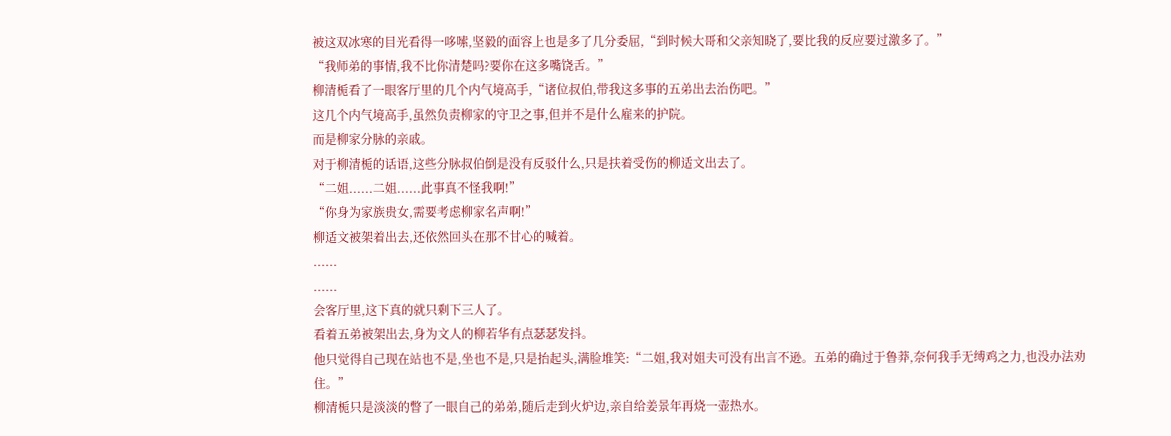被这双冰寒的目光看得一哆嗦,坚毅的面容上也是多了几分委屈,“到时候大哥和父亲知晓了,要比我的反应要过激多了。”
“我师弟的事情,我不比你清楚吗?要你在这多嘴饶舌。”
柳清栀看了一眼客厅里的几个内气境高手,“诸位叔伯,带我这多事的五弟出去治伤吧。”
这几个内气境高手,虽然负责柳家的守卫之事,但并不是什么雇来的护院。
而是柳家分脉的亲戚。
对于柳清栀的话语,这些分脉叔伯倒是没有反驳什么,只是扶着受伤的柳适文出去了。
“二姐......二姐......此事真不怪我啊!”
“你身为家族贵女,需要考虑柳家名声啊!”
柳适文被架着出去,还依然回头在那不甘心的喊着。
......
......
会客厅里,这下真的就只剩下三人了。
看着五弟被架出去,身为文人的柳若华有点瑟瑟发抖。
他只觉得自己现在站也不是,坐也不是,只是抬起头,满脸堆笑:“二姐,我对姐夫可没有出言不逊。五弟的确过于鲁莽,奈何我手无缚鸡之力,也没办法劝住。”
柳清栀只是淡淡的瞥了一眼自己的弟弟,随后走到火炉边,亲自给姜景年再烧一壶热水。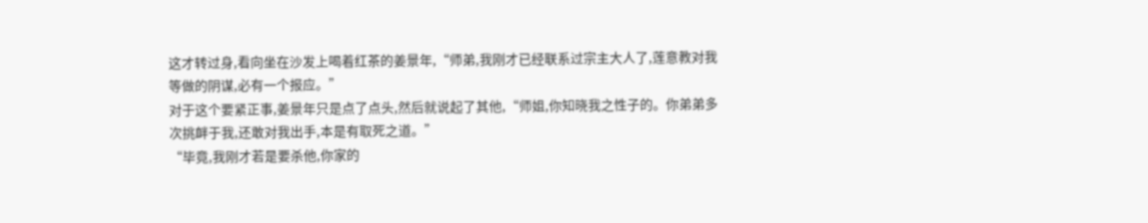这才转过身,看向坐在沙发上喝着红茶的姜景年,“师弟,我刚才已经联系过宗主大人了,莲意教对我等做的阴谋,必有一个报应。”
对于这个要紧正事,姜景年只是点了点头,然后就说起了其他,“师姐,你知晓我之性子的。你弟弟多次挑衅于我,还敢对我出手,本是有取死之道。”
“毕竟,我刚才若是要杀他,你家的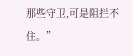那些守卫,可是阻拦不住。”